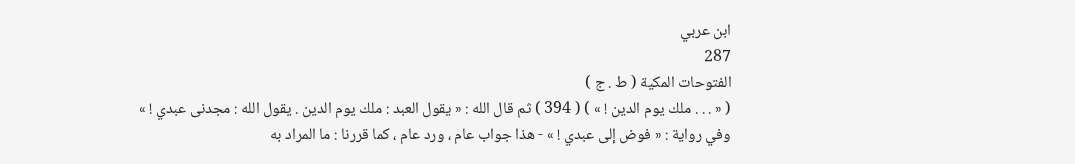ابن عربي
287
الفتوحات المكية ( ط . ج )
( « . . . ملك يوم الدين ! » ) ( 394 ) ثم قال الله : « يقول العبد : ملك يوم الدين . يقول الله : مجدنى عبدي ! » وفي رواية : « فوض إلى عبدي ! » - هذا جواب عام ، ورد عام ، كما قررنا : ما المراد به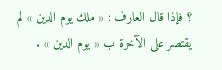؟ فإذا قال العارف : « ملك يوم الدين » لم يقتصر على الآخرة ب « يوم الدين » .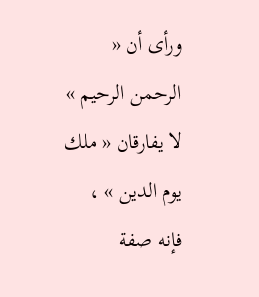ورأى أن « الرحمن الرحيم » لا يفارقان « ملك يوم الدين » ، فإنه صفة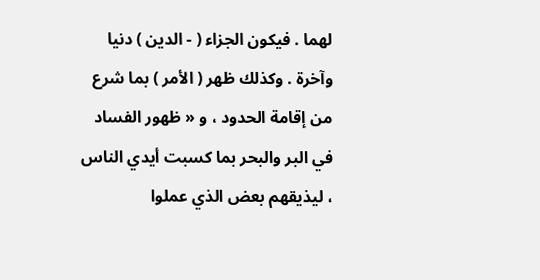لهما . فيكون الجزاء ( - الدين ) دنيا وآخرة . وكذلك ظهر ( الأمر ) بما شرع من إقامة الحدود ، و « ظهور الفساد في البر والبحر بما كسبت أيدي الناس ، ليذيقهم بعض الذي عملوا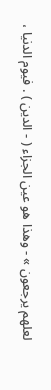لعلهم يرجعون » - وهذا هو عين الجزاء ( - الدين ) . فيوم الدنيا ،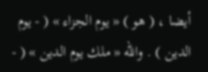أيضا ، ( هو ) « يوم الجزاء » ( - يوم الدين ) . والله « ملك يوم الدين » ( -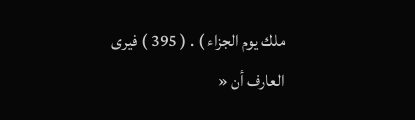ملك يوم الجزاء ) . ( 395 ) فيرى العارف أن «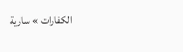الكفارات » سارية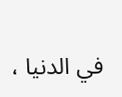في الدنيا ،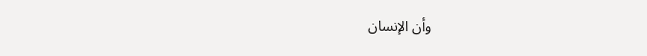وأن الإنسان